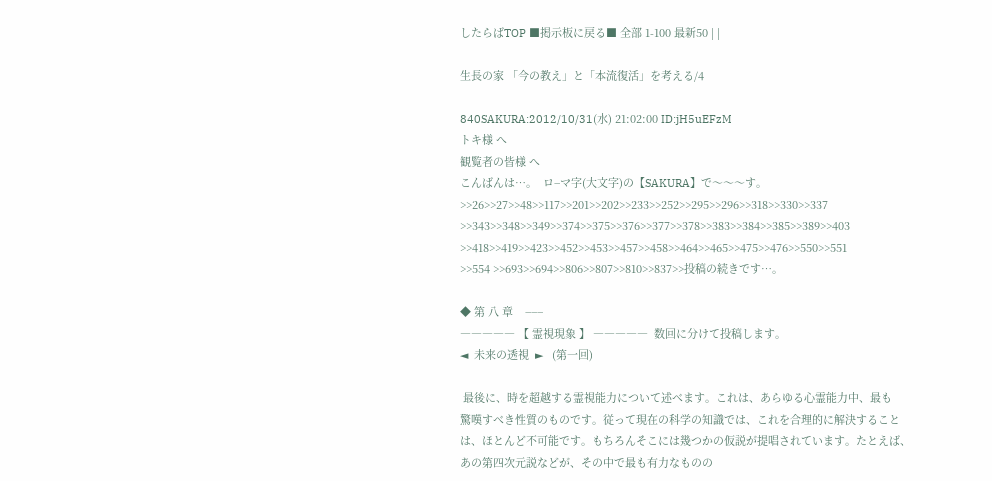したらばTOP ■掲示板に戻る■ 全部 1-100 最新50 | |

生長の家 「今の教え」と「本流復活」を考える/4

840SAKURA:2012/10/31(水) 21:02:00 ID:jH5uEFzM
トキ様 へ
観覧者の皆様 へ
こんばんは…。  ロ−マ字(大文字)の【SAKURA】で〜〜〜す。
>>26>>27>>48>>117>>201>>202>>233>>252>>295>>296>>318>>330>>337
>>343>>348>>349>>374>>375>>376>>377>>378>>383>>384>>385>>389>>403
>>418>>419>>423>>452>>453>>457>>458>>464>>465>>475>>476>>550>>551
>>554 >>693>>694>>806>>807>>810>>837>>投稿の続きです…。

◆ 第 八 章    −−−
――――― 【 霊視現象 】 ―――――  数回に分けて投稿します。
◄  未来の透視  ►   (第一回)

 最後に、時を超越する霊視能力について述べます。これは、あらゆる心霊能力中、最も
驚嘆すべき性質のものです。従って現在の科学の知識では、これを合理的に解決すること
は、ほとんど不可能です。もちろんそこには幾つかの仮説が提唱されています。たとえば、
あの第四次元説などが、その中で最も有力なものの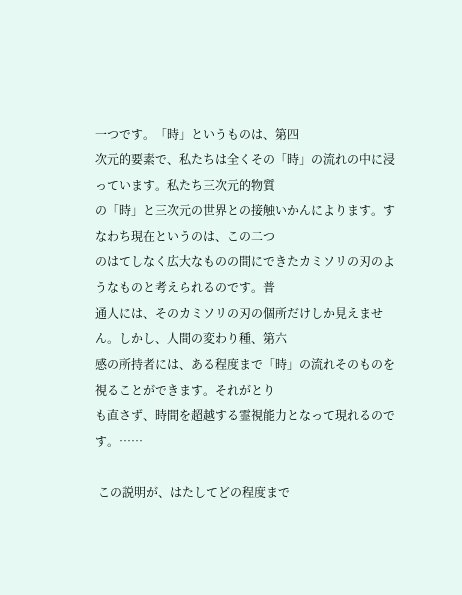一つです。「時」というものは、第四
次元的要素で、私たちは全くその「時」の流れの中に浸っています。私たち三次元的物質
の「時」と三次元の世界との接触いかんによります。すなわち現在というのは、この二つ
のはてしなく広大なものの間にできたカミソリの刃のようなものと考えられるのです。普
通人には、そのカミソリの刃の個所だけしか見えません。しかし、人間の変わり種、第六
感の所持者には、ある程度まで「時」の流れそのものを視ることができます。それがとり
も直さず、時間を超越する霊視能力となって現れるのです。……

 この説明が、はたしてどの程度まで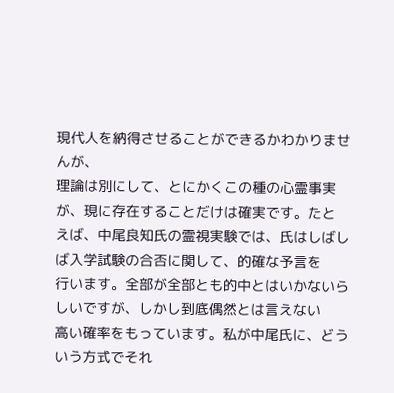現代人を納得させることができるかわかりませんが、
理論は別にして、とにかくこの種の心霊事実が、現に存在することだけは確実です。たと
えば、中尾良知氏の霊視実験では、氏はしばしば入学試験の合否に関して、的確な予言を
行います。全部が全部とも的中とはいかないらしいですが、しかし到底偶然とは言えない
高い確率をもっています。私が中尾氏に、どういう方式でそれ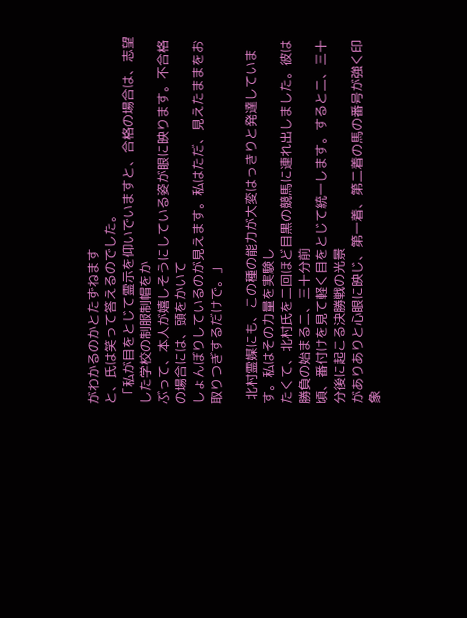がわかるのかとたずねます
と、氏は笑って答えるのでした。
 「私が目をとじて霊示を仰いでいますと、合格の場合は、志望した学校の制服制帽をか
ぶって、本人が嬉しそうにしている姿が眼に映ります。不合格の場合には、頭をかいて
しょんぼりしているのが見えます。私はただ、見えたままをお取りつぎするだけで。」

 北村霊媒にも、この種の能力が大変はっきりと発達しています。私はその力量を実験し
たくて、北村氏を二回ほど目黒の競馬に連れ出しました。彼は勝負の始まる二、三十分前
頃、番付けを見て軽く目をとじて統一します。すると二、三十分後に起こる決勝戦の光景
がありありと心眼に映じ、第一着、第二着の馬の番号が強く印象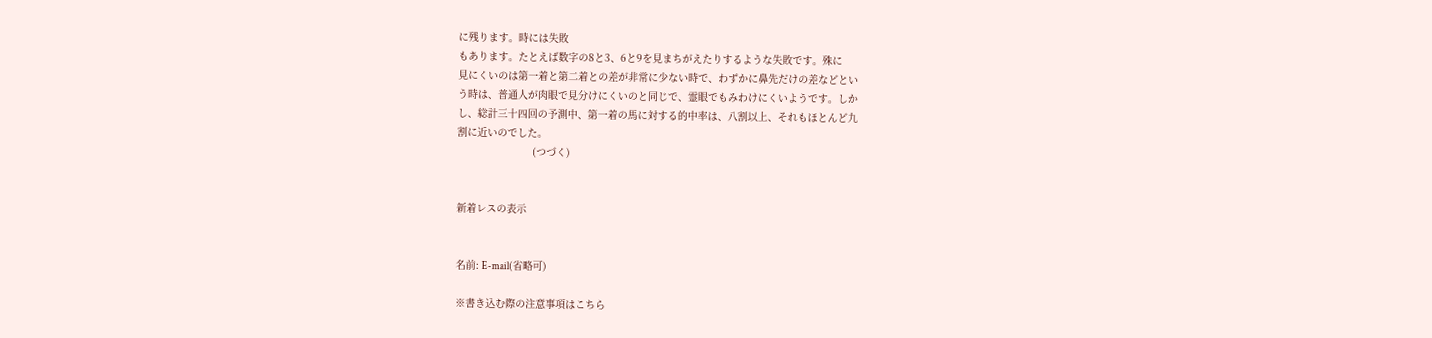に残ります。時には失敗
もあります。たとえば数字の8と3、6と9を見まちがえたりするような失敗です。殊に
見にくいのは第一着と第二着との差が非常に少ない時で、わずかに鼻先だけの差などとい
う時は、普通人が肉眼で見分けにくいのと同じで、霊眼でもみわけにくいようです。しか
し、総計三十四回の予測中、第一着の馬に対する的中率は、八割以上、それもほとんど九
割に近いのでした。
                         (つづく)


新着レスの表示


名前: E-mail(省略可)

※書き込む際の注意事項はこちら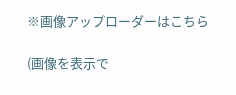※画像アップローダーはこちら

(画像を表示で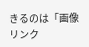きるのは「画像リンク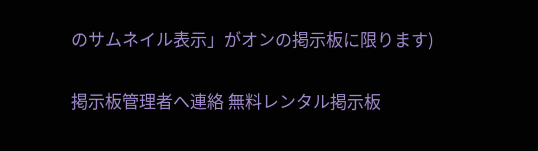のサムネイル表示」がオンの掲示板に限ります)

掲示板管理者へ連絡 無料レンタル掲示板